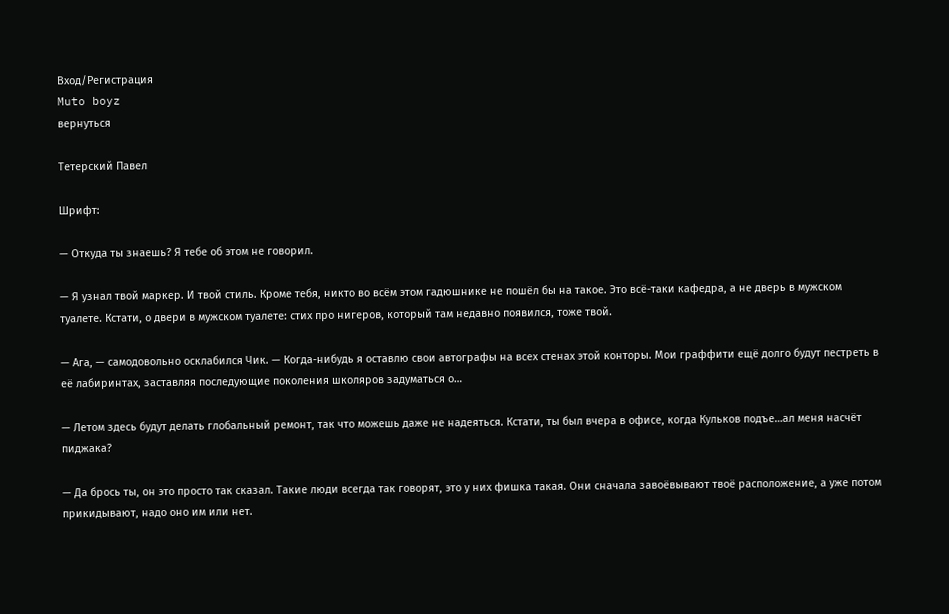Вход/Регистрация
Muto boyz
вернуться

Тетерский Павел

Шрифт:

— Откуда ты знаешь? Я тебе об этом не говорил.

— Я узнал твой маркер. И твой стиль. Кроме тебя, никто во всём этом гадюшнике не пошёл бы на такое. Это всё-таки кафедра, а не дверь в мужском туалете. Кстати, о двери в мужском туалете: стих про нигеров, который там недавно появился, тоже твой.

— Ага, — самодовольно осклабился Чик. — Когда-нибудь я оставлю свои автографы на всех стенах этой конторы. Мои граффити ещё долго будут пестреть в её лабиринтах, заставляя последующие поколения школяров задуматься о…

— Летом здесь будут делать глобальный ремонт, так что можешь даже не надеяться. Кстати, ты был вчера в офисе, когда Кульков подъе…ал меня насчёт пиджака?

— Да брось ты, он это просто так сказал. Такие люди всегда так говорят, это у них фишка такая. Они сначала завоёвывают твоё расположение, а уже потом прикидывают, надо оно им или нет.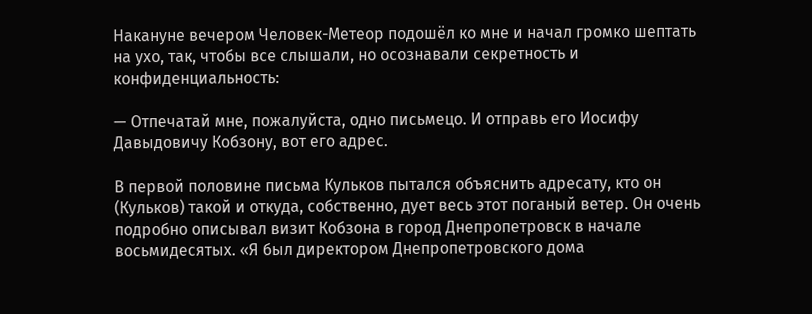Накануне вечером Человек-Метеор подошёл ко мне и начал громко шептать на ухо, так, чтобы все слышали, но осознавали секретность и конфиденциальность:

— Отпечатай мне, пожалуйста, одно письмецо. И отправь его Иосифу Давыдовичу Кобзону, вот его адрес.

В первой половине письма Кульков пытался объяснить адресату, кто он (Кульков) такой и откуда, собственно, дует весь этот поганый ветер. Он очень подробно описывал визит Кобзона в город Днепропетровск в начале восьмидесятых. «Я был директором Днепропетровского дома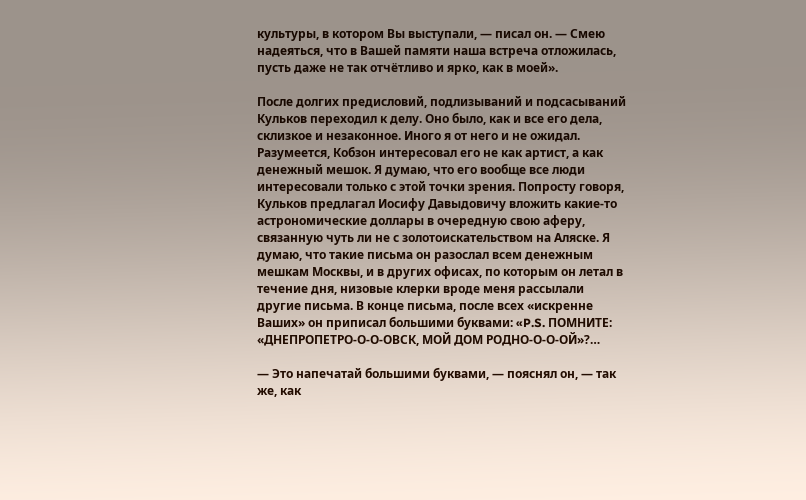культуры, в котором Вы выступали, — писал он. — Смею надеяться, что в Вашей памяти наша встреча отложилась, пусть даже не так отчётливо и ярко, как в моей».

После долгих предисловий, подлизываний и подсасываний Кульков переходил к делу. Оно было, как и все его дела, склизкое и незаконное. Иного я от него и не ожидал. Разумеется, Кобзон интересовал его не как артист, а как денежный мешок. Я думаю, что его вообще все люди интересовали только с этой точки зрения. Попросту говоря, Кульков предлагал Иосифу Давыдовичу вложить какие-то астрономические доллары в очередную свою аферу, связанную чуть ли не с золотоискательством на Аляске. Я думаю, что такие письма он разослал всем денежным мешкам Москвы, и в других офисах, по которым он летал в течение дня, низовые клерки вроде меня рассылали другие письма. В конце письма, после всех «искренне Ваших» он приписал большими буквами: «P.S. ПОМНИТЕ: «ДНЕПРОПЕТРО-О-О-ОВСК, МОЙ ДОМ РОДНО-О-О-ОЙ»?…

— Это напечатай большими буквами, — пояснял он, — так же, как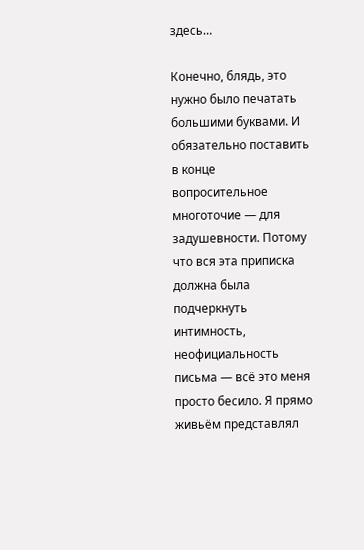здесь…

Конечно, блядь, это нужно было печатать большими буквами. И обязательно поставить в конце вопросительное многоточие — для задушевности. Потому что вся эта приписка должна была подчеркнуть интимность, неофициальность письма — всё это меня просто бесило. Я прямо живьём представлял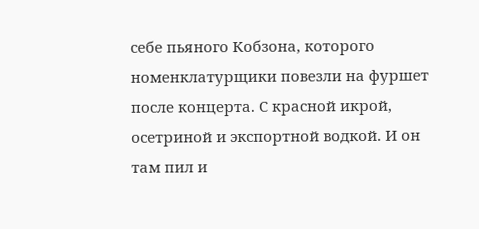себе пьяного Кобзона, которого номенклатурщики повезли на фуршет после концерта. С красной икрой, осетриной и экспортной водкой. И он там пил и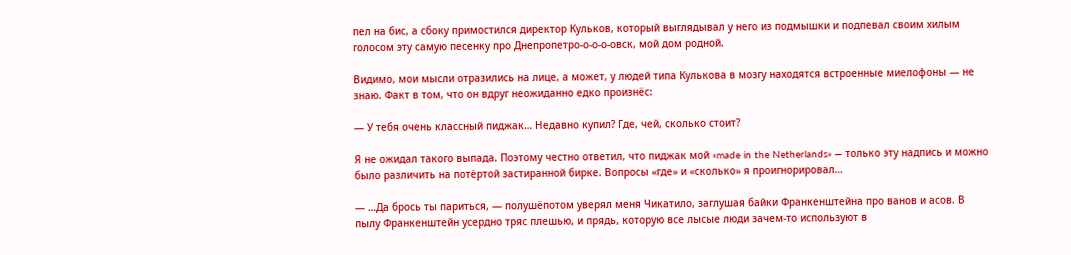пел на бис, а сбоку примостился директор Кульков, который выглядывал у него из подмышки и подпевал своим хилым голосом эту самую песенку про Днепропетро-о-о-о-овск, мой дом родной.

Видимо, мои мысли отразились на лице, а может, у людей типа Кулькова в мозгу находятся встроенные миелофоны — не знаю. Факт в том, что он вдруг неожиданно едко произнёс:

— У тебя очень классный пиджак… Недавно купил? Где, чей, сколько стоит?

Я не ожидал такого выпада. Поэтому честно ответил, что пиджак мой «made in the Netherlands» — только эту надпись и можно было различить на потёртой застиранной бирке. Вопросы «где» и «сколько» я проигнорировал…

— …Да брось ты париться, — полушёпотом уверял меня Чикатило, заглушая байки Франкенштейна про ванов и асов. В пылу Франкенштейн усердно тряс плешью, и прядь, которую все лысые люди зачем-то используют в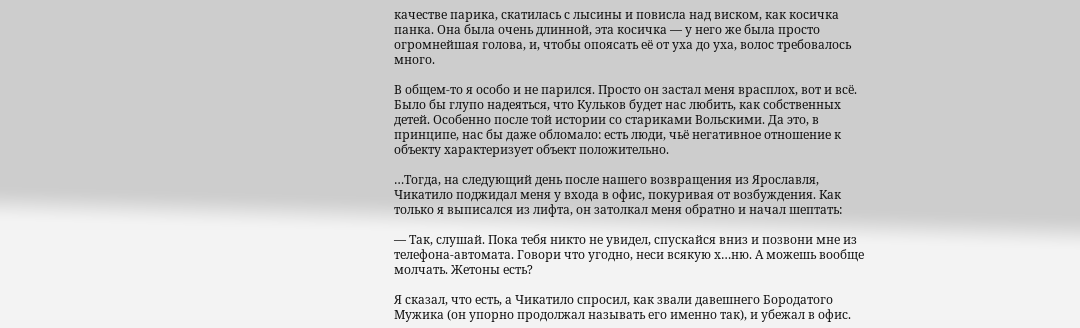качестве парика, скатилась с лысины и повисла над виском, как косичка панка. Она была очень длинной, эта косичка — у него же была просто огромнейшая голова, и, чтобы опоясать её от уха до уха, волос требовалось много.

В общем-то я особо и не парился. Просто он застал меня врасплох, вот и всё. Было бы глупо надеяться, что Кульков будет нас любить, как собственных детей. Особенно после той истории со стариками Вольскими. Да это, в принципе, нас бы даже обломало: есть люди, чьё негативное отношение к объекту характеризует объект положительно.

…Тогда, на следующий день после нашего возвращения из Ярославля, Чикатило поджидал меня у входа в офис, покуривая от возбуждения. Как только я выписался из лифта, он затолкал меня обратно и начал шептать:

— Так, слушай. Пока тебя никто не увидел, спускайся вниз и позвони мне из телефона-автомата. Говори что угодно, неси всякую х…ню. А можешь вообще молчать. Жетоны есть?

Я сказал, что есть, а Чикатило спросил, как звали давешнего Бородатого Мужика (он упорно продолжал называть его именно так), и убежал в офис.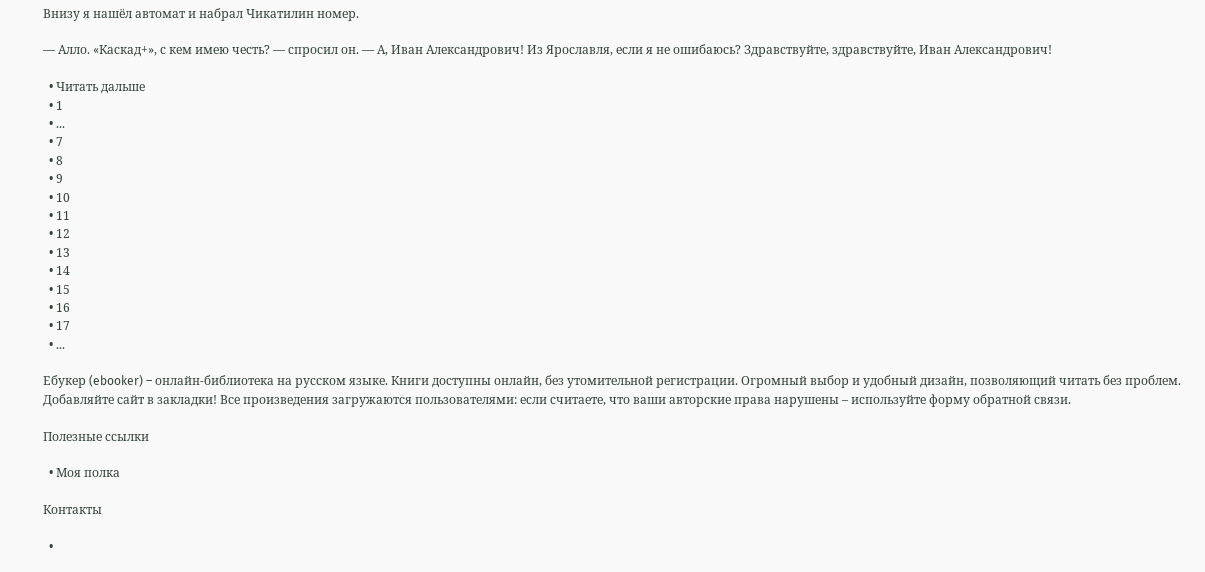Внизу я нашёл автомат и набрал Чикатилин номер.

— Алло. «Каскад+», с кем имею честь? — спросил он. — А, Иван Александрович! Из Ярославля, если я не ошибаюсь? Здравствуйте, здравствуйте, Иван Александрович!

  • Читать дальше
  • 1
  • ...
  • 7
  • 8
  • 9
  • 10
  • 11
  • 12
  • 13
  • 14
  • 15
  • 16
  • 17
  • ...

Ебукер (ebooker) – онлайн-библиотека на русском языке. Книги доступны онлайн, без утомительной регистрации. Огромный выбор и удобный дизайн, позволяющий читать без проблем. Добавляйте сайт в закладки! Все произведения загружаются пользователями: если считаете, что ваши авторские права нарушены – используйте форму обратной связи.

Полезные ссылки

  • Моя полка

Контакты

  •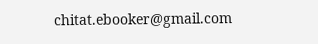chitat.ebooker@gmail.com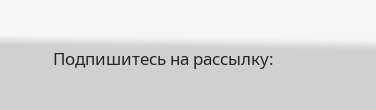Подпишитесь на рассылку: